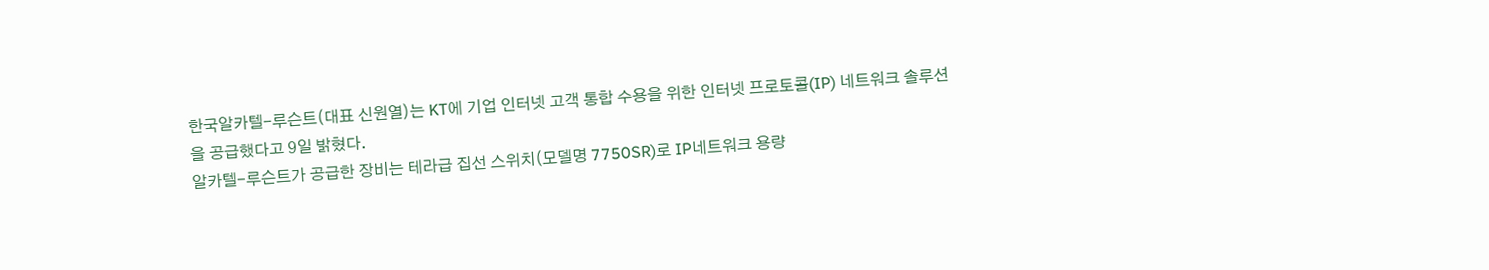한국알카텔-루슨트(대표 신원열)는 KT에 기업 인터넷 고객 통합 수용을 위한 인터넷 프로토콜(IP) 네트워크 솔루션을 공급했다고 9일 밝혔다.
알카텔-루슨트가 공급한 장비는 테라급 집선 스위치(모델명 7750SR)로 IP네트워크 용량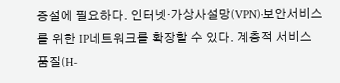증설에 필요하다. 인터넷·가상사설망(VPN)·보안서비스를 위한 IP네트워크를 확장할 수 있다. 계층적 서비스 품질(H-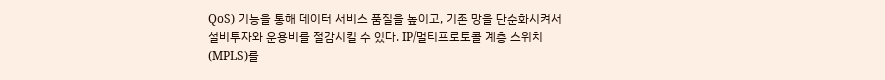QoS) 기능을 통해 데이터 서비스 품질을 높이고, 기존 망을 단순화시켜서 설비투자와 운용비를 절감시킬 수 있다. IP/멀티프로토콜 계층 스위치(MPLS)를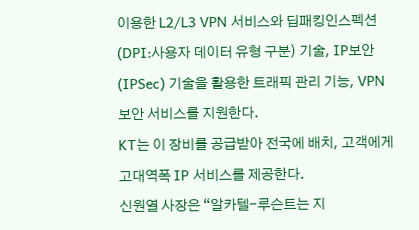이용한 L2/L3 VPN 서비스와 딥패킹인스펙션(DPI:사용자 데이터 유형 구분) 기술, IP보안(IPSec) 기술을 활용한 트래픽 관리 기능, VPN 보안 서비스를 지원한다.
KT는 이 장비를 공급받아 전국에 배치, 고객에게 고대역폭 IP 서비스를 제공한다.
신원열 사장은 “알카텔-루슨트는 지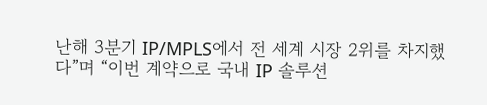난해 3분기 IP/MPLS에서 전 세계 시장 2위를 차지했다”며 “이번 계약으로 국내 IP 솔루션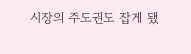시장의 주도권도 잡게 됐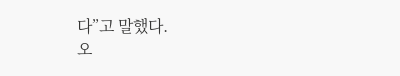다”고 말했다.
오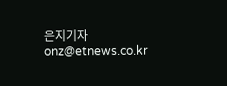은지기자 onz@etnews.co.kr